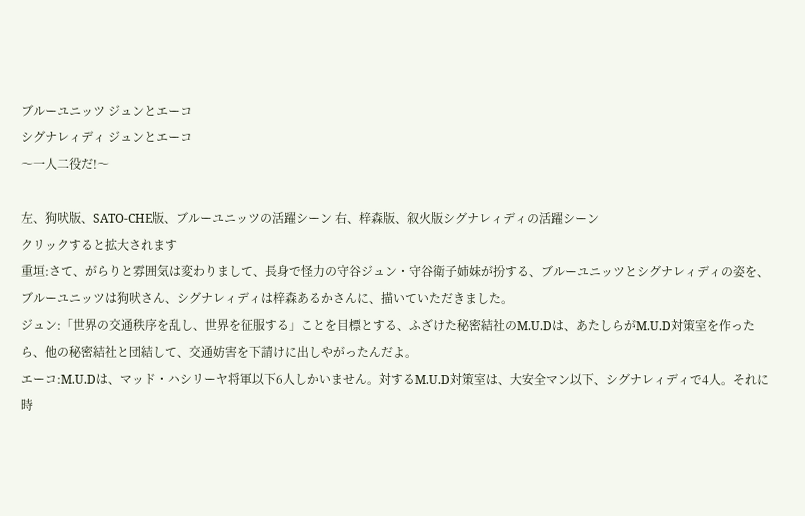ブルーユニッツ ジュンとエーコ
シグナレィディ ジュンとエーコ
〜一人二役だ!〜

左、狗吠版、SATO-CHE版、ブルーユニッツの活躍シーン 右、梓森版、叙火版シグナレィディの活躍シーン
クリックすると拡大されます
重垣:さて、がらりと雰囲気は変わりまして、長身で怪力の守谷ジュン・守谷衛子姉妹が扮する、ブルーユニッツとシグナレィディの姿を、ブルーユニッツは狗吠さん、シグナレィディは梓森あるかさんに、描いていただきました。
ジュン:「世界の交通秩序を乱し、世界を征服する」ことを目標とする、ふざけた秘密結社のM.U.Dは、あたしらがM.U.D対策室を作ったら、他の秘密結社と団結して、交通妨害を下請けに出しやがったんだよ。
エーコ:M.U.Dは、マッド・ハシリーヤ将軍以下6人しかいません。対するM.U.D対策室は、大安全マン以下、シグナレィディで4人。それに時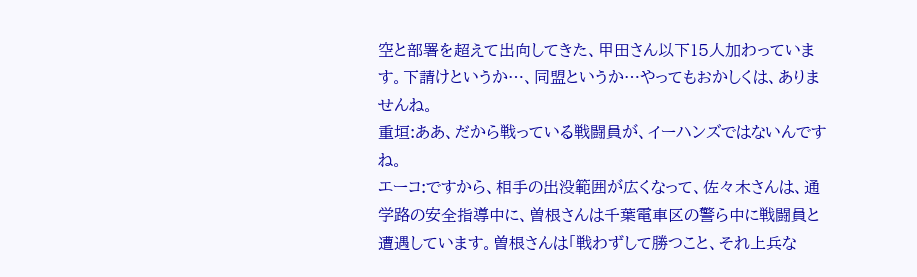空と部署を超えて出向してきた、甲田さん以下15人加わっています。下請けというか…、同盟というか…やってもおかしくは、ありませんね。
重垣:ああ、だから戦っている戦闘員が、イーハンズではないんですね。
エーコ:ですから、相手の出没範囲が広くなって、佐々木さんは、通学路の安全指導中に、曽根さんは千葉電車区の警ら中に戦闘員と遭遇しています。曽根さんは「戦わずして勝つこと、それ上兵な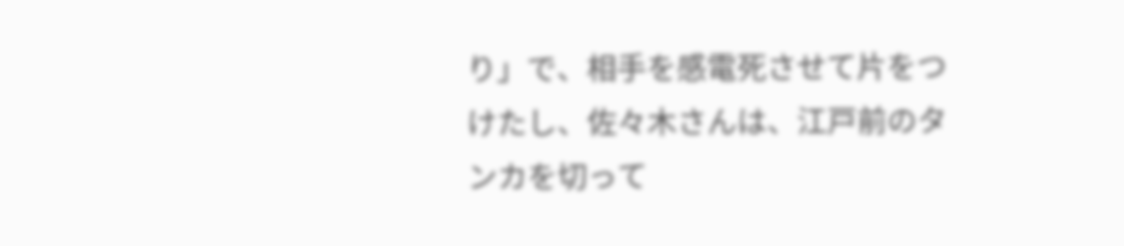り」で、相手を感電死させて片をつけたし、佐々木さんは、江戸前のタンカを切って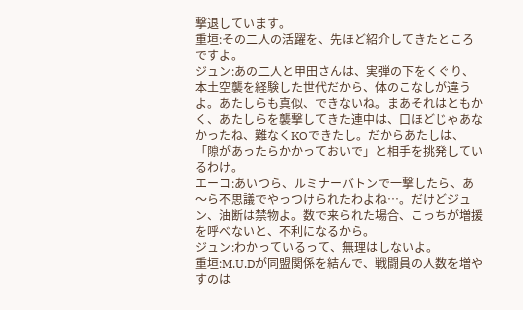撃退しています。
重垣:その二人の活躍を、先ほど紹介してきたところですよ。
ジュン:あの二人と甲田さんは、実弾の下をくぐり、本土空襲を経験した世代だから、体のこなしが違うよ。あたしらも真似、できないね。まあそれはともかく、あたしらを襲撃してきた連中は、口ほどじゃあなかったね、難なくKOできたし。だからあたしは、「隙があったらかかっておいで」と相手を挑発しているわけ。
エーコ:あいつら、ルミナーバトンで一撃したら、あ〜ら不思議でやっつけられたわよね…。だけどジュン、油断は禁物よ。数で来られた場合、こっちが増援を呼べないと、不利になるから。
ジュン:わかっているって、無理はしないよ。
重垣:M.U.Dが同盟関係を結んで、戦闘員の人数を増やすのは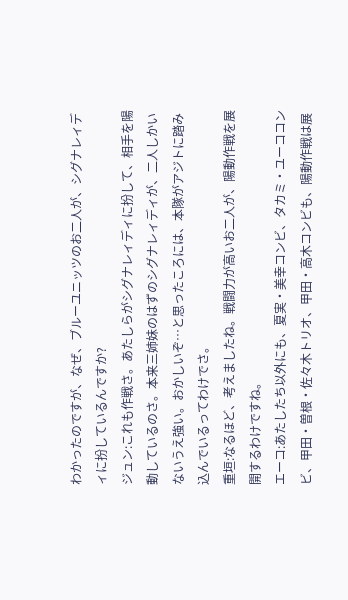わかったのですが、なぜ、ブルーユニッツのお二人が、シグナレィディに扮しているんですか?
ジュン:これも作戦さ。あたしらがシグナレィディに扮して、相手を陽動しているのさ。本来三姉妹のはずのシグナレィディが、二人しかいないうえ強い。おかしいぞ…と思ったころには、本隊がアジトに踏み込んでいるってわけでさ。
重垣:なるほど、考えましたね。戦闘力が高いお二人が、陽動作戦を展開するわけですね。
エーコ:あたしたち以外にも、夏実・美幸コンビ、タカミ・ユーココンビ、甲田・曽根・佐々木トリオ、甲田・高木コンビも、陽動作戦は展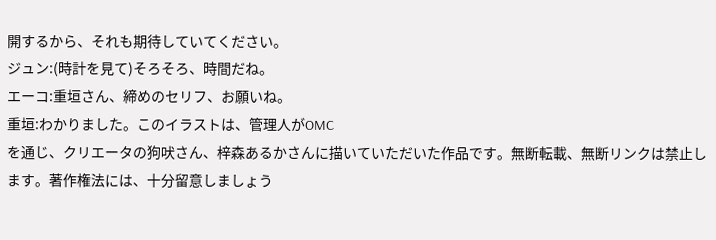開するから、それも期待していてください。
ジュン:(時計を見て)そろそろ、時間だね。
エーコ:重垣さん、締めのセリフ、お願いね。
重垣:わかりました。このイラストは、管理人がOMC
を通じ、クリエータの狗吠さん、梓森あるかさんに描いていただいた作品です。無断転載、無断リンクは禁止します。著作権法には、十分留意しましょう